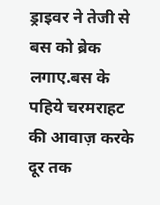ड्राइवर ने तेजी से बस को ब्रेक लगाए.बस के पहिये चरमराहट की आवाज़ करके दूर तक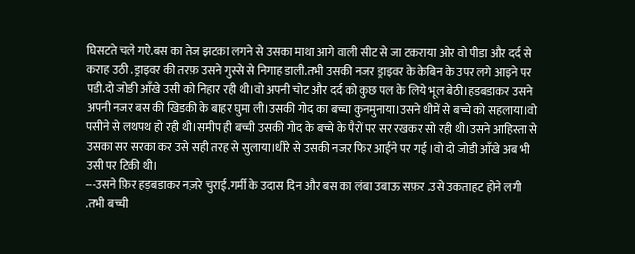घिसटते चले गऐ.बस का तेज झटका लगने से उसका माथा आगे वाली सीट से जा टकराया ओर वो पीडा और दर्द से कराह उठी .ड्राइवर की तरफ़ उसने गुस्से से निगाह डाली.तभी उसकी नजर ड्राइवर के केबिन के उपर लगे आइने पर पडी.दो जोङी आँखे उसी को निहार रही थी।वो अपनी चोट और दर्द को कुछ पल के लिये भूल बेठी।हडबडाकर उसने अपनी नजर बस की खिडकी के बाहर घुमा ली।उसकी गोद का बच्चा कुनमुनाया।उसने धीमें से बच्चे को सहलाया।वो पसीने से लथपथ हो रही थी।समीप ही बच्ची उसकी गोद के बच्चे के पैरों पर सर रखकर सो रही थी।उसने आहिस्ता से उसका सर सरका कर उसे सही तरह से सुलाया।धीरे से उसकी नजर फिर आईने पर गई ।वो दो जोडी आँखे अब भी उसी पर टिकी थी।
---उसने फ़िर हड़बडाकर नज़रे चुराई.गर्मी के उदास दिन और बस का लंबा उबाऊ सफ़र .उसे उकताहट होने लगी .तभी बच्ची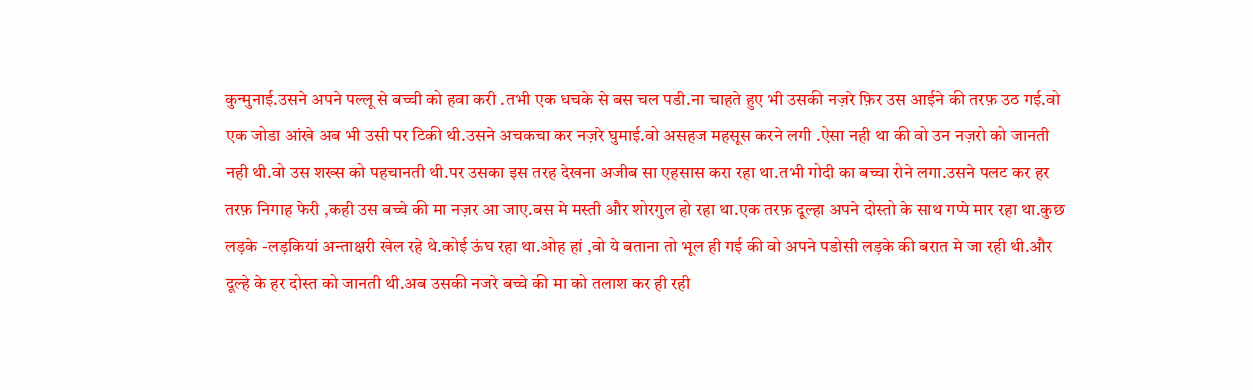कुन्मुनाई.उसने अपने पल्लू से बच्ची को हवा करी .तभी एक धचके से बस चल पडी.ना चाहते हुए भी उसकी नज़रे फ़िर उस आईने की तरफ़ उठ गई.वो एक जोडा आंखे अब भी उसी पर टिकी थी.उसने अचकचा कर नज़रे घुमाई.वो असहज महसूस करने लगी .ऐसा नही था की वो उन नज़रो को जानती नही थी.वो उस शख्स को पहचानती थी.पर उसका इस तरह देखना अजीब सा एहसास करा रहा था.तभी गोदी का बच्चा रोने लगा.उसने पलट कर हर तरफ़ निगाह फेरी ,कही उस बच्चे की मा नज़र आ जाए.बस मे मस्ती और शोरगुल हो रहा था.एक तरफ़ दूल्हा अपने दोस्तो के साथ गप्पे मार रहा था.कुछ लड़के -लड़कियां अन्ताक्षरी खेल रहे थे.कोई ऊंघ रहा था.ओह हां ,वो ये बताना तो भूल ही गई की वो अपने पडोसी लड़के की बरात मे जा रही थी.और दूल्हे के हर दोस्त को जानती थी.अब उसकी नजरे बच्चे की मा को तलाश कर ही रही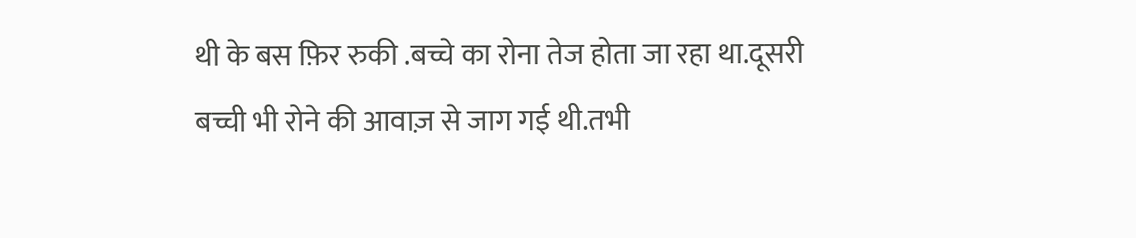थी के बस फ़िर रुकी .बच्चे का रोना तेज होता जा रहा था.दूसरी बच्ची भी रोने की आवाज़ से जाग गई थी.तभी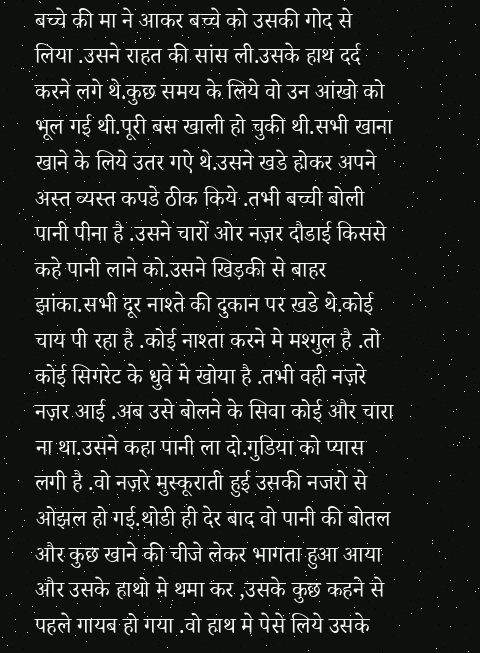बच्चे की मा ने आकर बच्चे को उसकी गोद से लिया .उसने राहत की सांस ली.उसके हाथ दर्द करने लगे थे.कुछ समय के लिये वो उन आंखो को भूल गई थी.पूरी बस खाली हो चुकी थी.सभी खाना खाने के लिये उतर गऐ थे.उसने खडे होकर अपने अस्त व्यस्त कपडे ठीक किये .तभी बच्ची बोली पानी पीना है .उसने चारों ओर नज़र दौडाई किससे कहे पानी लाने को.उसने खिड़की से बाहर झांका.सभी दूर नाश्ते की दुकान पर खडे थे.कोई चाय पी रहा है .कोई नाश्ता करने मे मश्गुल है .तो कोई सिगरेट के धुवे मे खोया है .तभी वही नज़रे नज़र आई .अब उसे बोलने के सिवा कोई और चारा ना था.उसने कहा पानी ला दो.गुडिया को प्यास लगी है .वो नज़रे मुस्कूराती हुई उसकी नजरो से ओझल हो गई.थोडी ही देर बाद वो पानी की बोतल और कुछ खाने की चीजे लेकर भागता हुआ आया और उसके हाथो मे थमा कर ,उसके कुछ कहने से पहले गायब हो गया .वो हाथ मे पेसे लिये उसके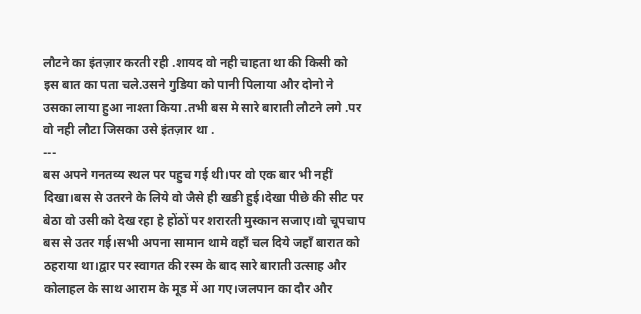लौटने का इंतज़ार करती रही .शायद वो नही चाहता था की किसी को इस बात का पता चले.उसने गुडिया को पानी पिलाया और दोनो ने उसका लाया हुआ नाश्ता किया .तभी बस मे सारे बाराती लौटने लगे .पर वो नही लौटा जिसका उसे इंतज़ार था .
---
बस अपने गनतव्य स्थल पर पहुच गई थी।पर वो एक बार भी नहीं दिखा।बस से उतरने के लिये वो जैसे ही खङी हुई।देखा पीछे की सीट पर बेठा वो उसी को देख रहा हे होंठों पर शरारती मुस्कान सजाए।वो चूपचाप बस से उतर गई।सभी अपना सामान थामे वहाँ चल दिये जहाँ बारात को ठहराया था।द्वार पर स्वागत की रस्म के बाद सारे बाराती उत्साह और कोलाहल के साथ आराम के मूड में आ गए।जलपान का दौर और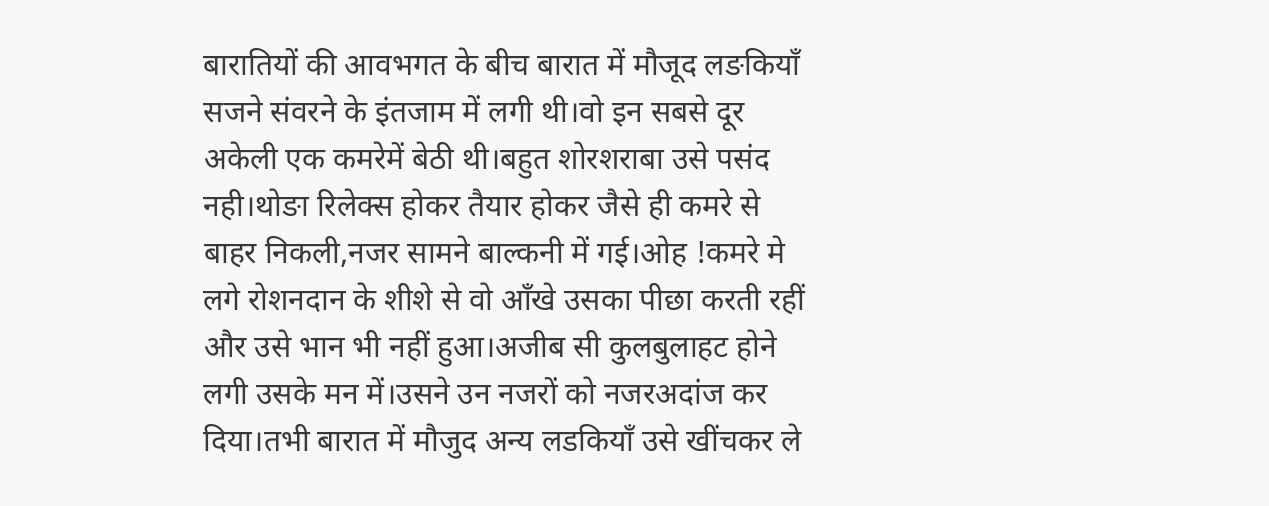बारातियों की आवभगत के बीच बारात में मौजूद लङकियाँ सजने संवरने के इंतजाम में लगी थी।वो इन सबसे दूर अकेली एक कमरेमें बेठी थी।बहुत शोरशराबा उसे पसंद नही।थोङा रिलेक्स होकर तैयार होकर जैसे ही कमरे से बाहर निकली,नजर सामने बाल्कनी में गई।ओह !कमरे मे लगे रोशनदान के शीशे से वो आँखे उसका पीछा करती रहीं और उसे भान भी नहीं हुआ।अजीब सी कुलबुलाहट होने लगी उसके मन में।उसने उन नजरों को नजरअदांज कर दिया।तभी बारात में मौजुद अन्य लडकियाँ उसे खींचकर ले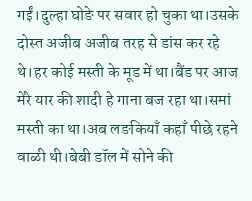गईं।दुल्हा घोङे पर सवार हो चुका था।उसके दोस्त अजीब अजीब तरह से डांस कर रहे थे।हर कोई मस्ती के मूड में था।बैंड पर आज मेंरे यार की शादी हे गाना बज रहा था।समां मस्ती का था।अब लङकियाँ कहाँ पीछे रहने वाळी थी।बेबी डॉल में सोने की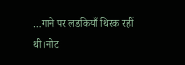…गाने पर लडकियाँ थिरक रहीं थी।नोट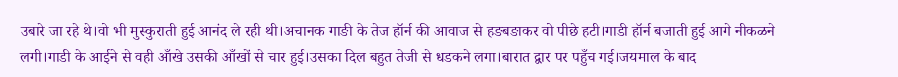उबारे जा रहे थे।वो भी मुस्कुराती हुई आनंद ले रही थी।अचानक गाङी के तेज हॉर्न की आवाज से हङबङाकर वो पीछे हटी।गाडी हॉर्न बजाती हुई आगे नीकळने लगी।गाडी के आईने से वही आँखे उसकी आँखों से चार हुई।उसका दिल बहुत तेजी से धडकने लगा।बारात द्वार पर पहुँच गई।जयमाल के बाद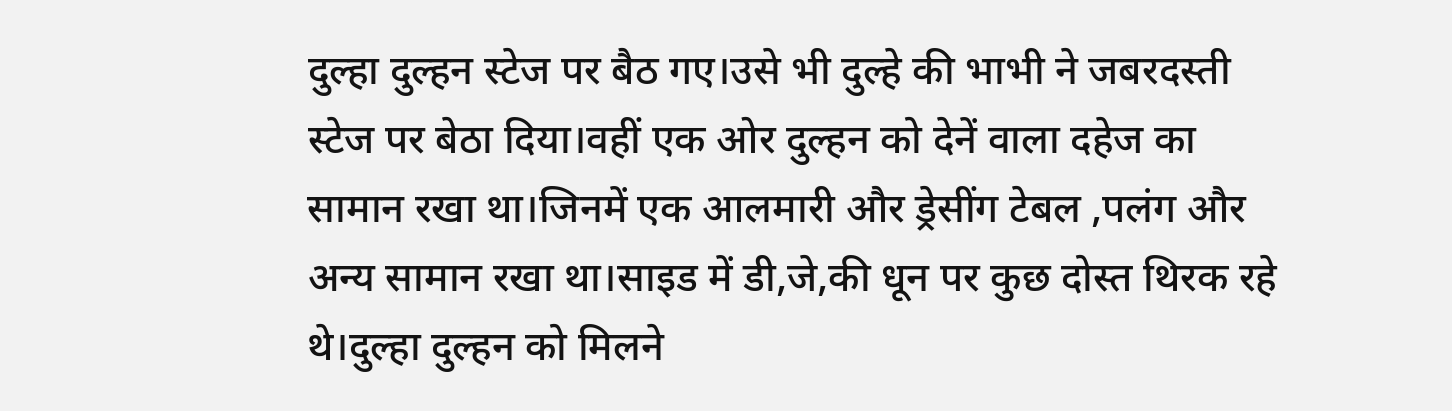दुल्हा दुल्हन स्टेज पर बैठ गए।उसे भी दुल्हे की भाभी ने जबरदस्ती स्टेज पर बेठा दिया।वहीं एक ओर दुल्हन को देनें वाला दहेज का सामान रखा था।जिनमें एक आलमारी और ड्रेसींग टेबल ,पलंग और अन्य सामान रखा था।साइड में डी,जे,की धून पर कुछ दोस्त थिरक रहे थे।दुल्हा दुल्हन को मिलने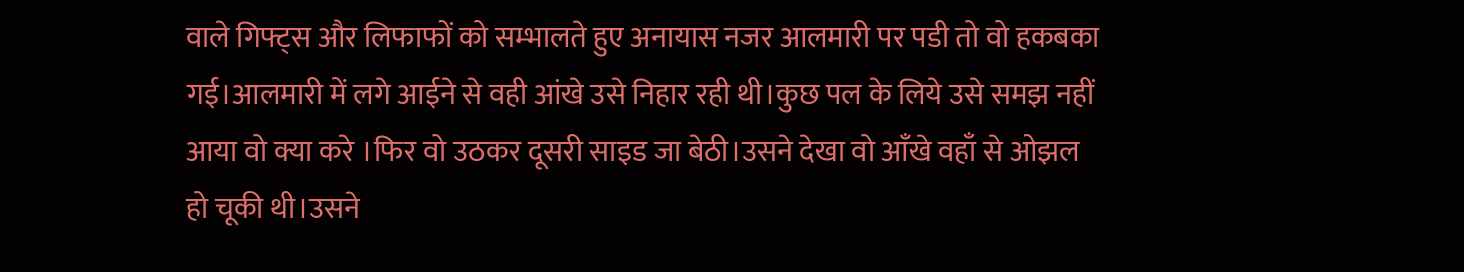वाले गिफ्ट्स और लिफाफों को सम्भालते हुए अनायास नजर आलमारी पर पडी तो वो हकबका गई।आलमारी में लगे आईने से वही आंखे उसे निहार रही थी।कुछ पल के लिये उसे समझ नहीं आया वो क्या करे ।फिर वो उठकर दूसरी साइड जा बेठी।उसने देखा वो आँखे वहाँ से ओझल हो चूकी थी।उसने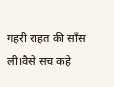गहरी राहत की साँस ली।वैसे सच कहे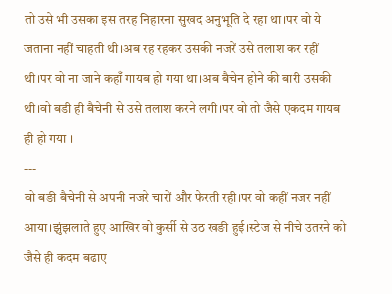तो उसे भी उसका इस तरह निहारना सुखद अनुभूति दे रहा था।पर वो ये जताना नहीं चाहती थी।अब रह रहकर उसकी नजरें उसे तलाश कर रहीं थी।पर वो ना जाने कहाँ गायब हो गया था।अब बैचेन होने की बारी उसकी थी।वो बडी ही बैचेनी से उसे तलाश करने लगी।पर वो तो जैसे एकदम गायब ही हो गया ।
---
वो बङी बैचेनी से अपनी नजरे चारों और फेरती रही।पर वो कहीं नजर नहीं आया।झुंझलाते हुए आखिर वो कुर्सी से उठ खङी हुई।स्टेज से नीचे उतरने को जैसे ही कदम बढाए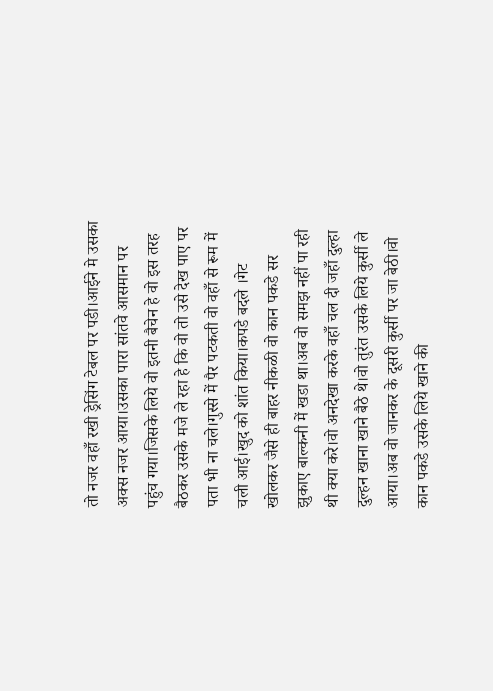तो नजर वहाँ रखी ड्रेसिंग टेबल पर पडी।आईने मे उसका अक्स नजर आया।उसका पारा सांतवे आसमान पर पहुंच गया।जिसके लिये वो इतनी बैचेन हे वो इस तरह बैठकर उसके मजे ले रहा हे कि वो तो उसे देख पाए पर पता भी ना चले।गुस्से में पैर पटकती वो वहाँ से रूम में चली आई।खुद को शांत किया।कपडे बदले ।गेट खोलकर जैसे ही बाहर नीकळी वो कान पकडे सर झुकाए बाल्कनी में खडा था।अब वो समझ नहीं पा रही थी क्या करे।वो अनदेखा करके वहाँ चल दी जहाँ दुल्हा दुल्हन खाना खाने बैठे थे।वो तुरंत उसके लिये कुर्सी ले आया।अब वो जानकर के दूसरी कुर्सी पर जा बेठी।वो कान पकडे उसके लिये खाने की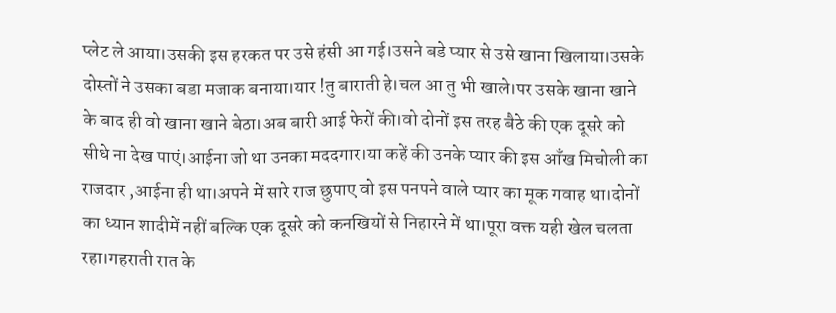प्लेट ले आया।उसकी इस हरकत पर उसे हंसी आ गई।उसने बडे प्यार से उसे खाना खिलाया।उसके दोस्तों ने उसका बडा मजाक बनाया।यार !तु बाराती हे।चल आ तु भी खाले।पर उसके खाना खाने के बाद ही वो खाना खाने बेठा।अब बारी आई फेरों की।वो दोनों इस तरह बैठे की एक दूसरे को सीधे ना देख पाएं।आईना जो था उनका मददगार।या कहें की उनके प्यार की इस आँख मिचोली का राजदार ,आईना ही था।अपने में सारे राज छुपाए वो इस पनपने वाले प्यार का मूक गवाह था।दोनों का ध्यान शादीमें नहीं बल्कि एक दूसरे को कनखियों से निहारने में था।पूरा वक्त यही खेल चलता रहा।गहराती रात के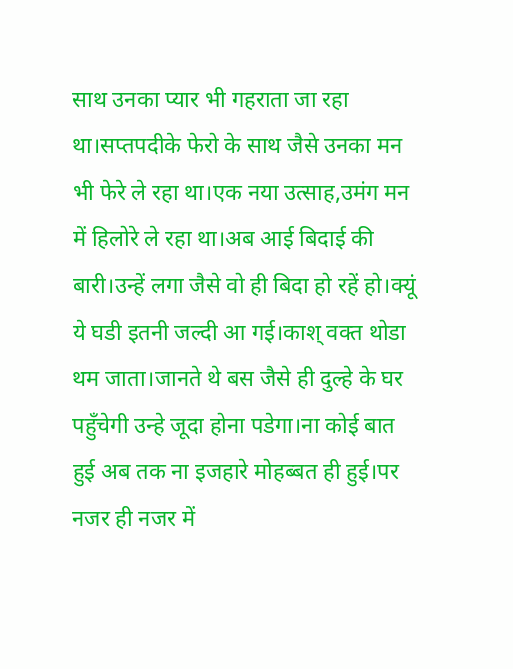साथ उनका प्यार भी गहराता जा रहा था।सप्तपदीके फेरो के साथ जैसे उनका मन भी फेरे ले रहा था।एक नया उत्साह,उमंग मन में हिलोरे ले रहा था।अब आई बिदाई की बारी।उन्हें लगा जैसे वो ही बिदा हो रहें हो।क्यूं ये घडी इतनी जल्दी आ गई।काश् वक्त थोडा थम जाता।जानते थे बस जैसे ही दुल्हे के घर पहुँचेगी उन्हे जूदा होना पडेगा।ना कोई बात हुई अब तक ना इजहारे मोहब्बत ही हुई।पर नजर ही नजर में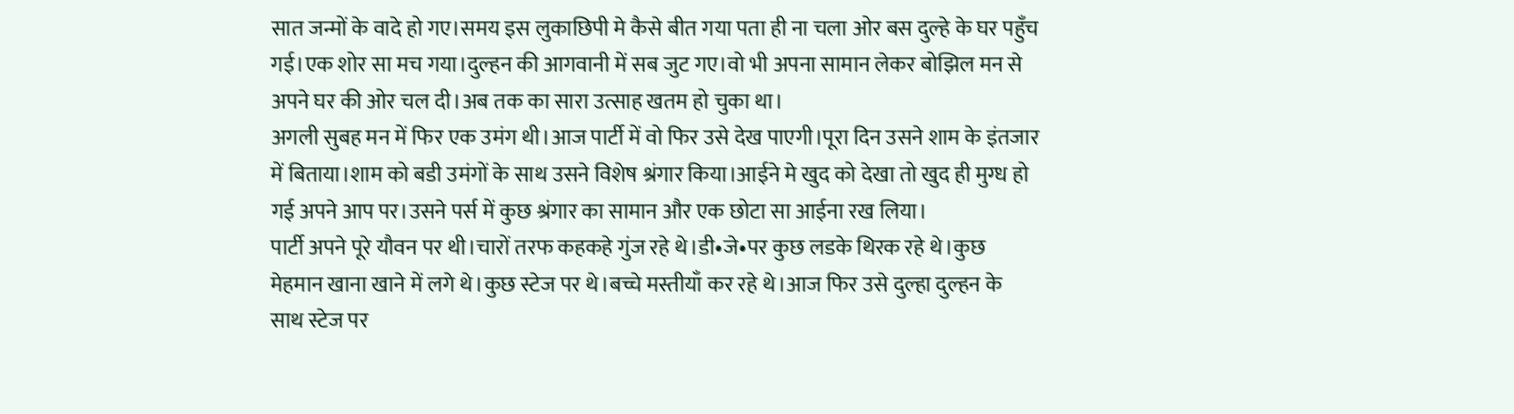सात जन्मों के वादे हो गए।समय इस लुकाछिपी मे कैसे बीत गया पता ही ना चला ओर बस दुल्हे के घर पहुँच गई।एक शोर सा मच गया।दुल्हन की आगवानी में सब जुट गए।वो भी अपना सामान लेकर बोझिल मन से अपने घर की ओर चल दी।अब तक का सारा उत्साह खतम हो चुका था।
अगली सुबह मन में फिर एक उमंग थी।आज पार्टी में वो फिर उसे देख पाएगी।पूरा दिन उसने शाम के इंतजार में बिताया।शाम को बडी उमंगों के साथ उसने विशेष श्रंगार किया।आईने मे खुद को देखा तो खुद ही मुग्ध हो गई अपने आप पर।उसने पर्स में कुछ श्रंगार का सामान और एक छोटा सा आईना रख लिया।
पार्टी अपने पूरे यौवन पर थी।चारों तरफ कहकहे गुंज रहे थे।डी•जे•पर कुछ लडके थिरक रहे थे।कुछ मेहमान खाना खाने में लगे थे।कुछ स्टेज पर थे।बच्चे मस्तीयाँ कर रहे थे।आज फिर उसे दुल्हा दुल्हन के साथ स्टेज पर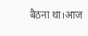बैठना था।आज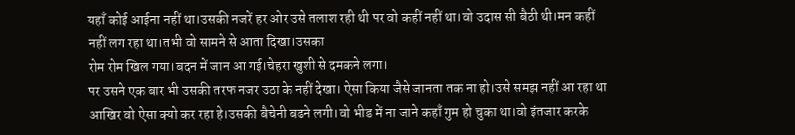यहाँ कोई आईना नहीं था।उसकी नजरें हर ओर उसे तलाश रही थी पर वो कहीं नहीं था।वो उदास सी बैठी थी।मन कहीं नहीं लग रहा था।तभी वो सामने से आता दिखा।उसका
रोम रोम खिल गया।बदन में जान आ गई।चेहरा खुशी से दमकने लगा।
पर उसने एक बार भी उसकी तरफ नजर उठा के नहीं देखा। ऐसा किया जैसे जानता तक ना हो।उसे समझ नहीं आ रहा था आखिर वो ऐसा क्यो कर रहा हे।उसकी बैचेनी बढने लगी।वो भीड में ना जाने कहाँ गुम हो चुका था।वो इंतजार करके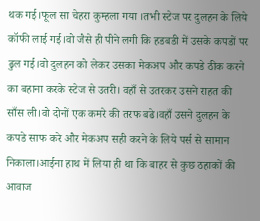थक गई।फूल सा चेहरा कुम्हला गया ।तभी स्टेज पर दुलहन के लिये कॉफी लाई गई।वो जैसे ही पीने लगी कि हडबडी में उसके कपडों पर ढुल गई।वो दुलहन को लेकर उसका मेकअप और कपडे ठीक करने का बहाना करके स्टेज से उतरी। वहाँ से उतरकर उसने राहत की साँस ली।वो दोनों एक कमरे की तरफ बढे।वहाँ उसने दुलहन के कपडे साफ करे और मेकअप सही करने के लिये पर्स से सामान निकाला।आईना हाथ में लिया ही था कि बाहर से कुछ ठहाकों की आवाज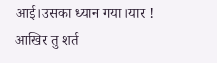आई।उसका ध्यान गया।यार ! आखिर तु शर्त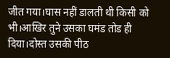जीत गया।घास नहीं डालती थी किसी को भी।आखिर तुने उसका घमंड तोड ही दिया।दोस्त उसकी पीठ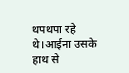थपथपा रहे थे।आईना उसके हाथ से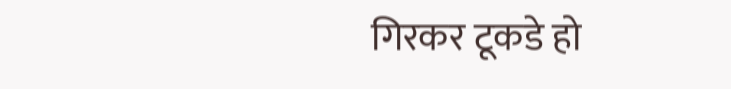गिरकर टूकडे हो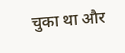चुका था और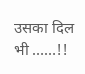उसका दिल भी ……!!